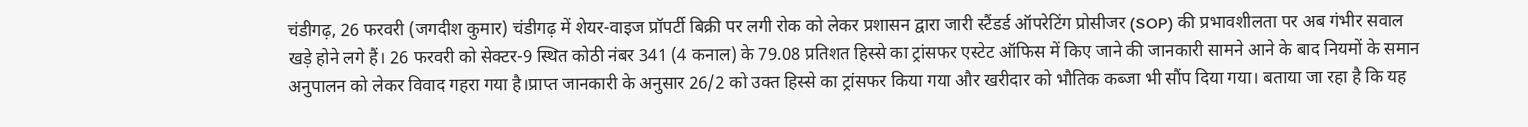चंडीगढ़, 26 फरवरी (जगदीश कुमार) चंडीगढ़ में शेयर-वाइज प्रॉपर्टी बिक्री पर लगी रोक को लेकर प्रशासन द्वारा जारी स्टैंडर्ड ऑपरेटिंग प्रोसीजर (SOP) की प्रभावशीलता पर अब गंभीर सवाल खड़े होने लगे हैं। 26 फरवरी को सेक्टर-9 स्थित कोठी नंबर 341 (4 कनाल) के 79.08 प्रतिशत हिस्से का ट्रांसफर एस्टेट ऑफिस में किए जाने की जानकारी सामने आने के बाद नियमों के समान अनुपालन को लेकर विवाद गहरा गया है।प्राप्त जानकारी के अनुसार 26/2 को उक्त हिस्से का ट्रांसफर किया गया और खरीदार को भौतिक कब्जा भी सौंप दिया गया। बताया जा रहा है कि यह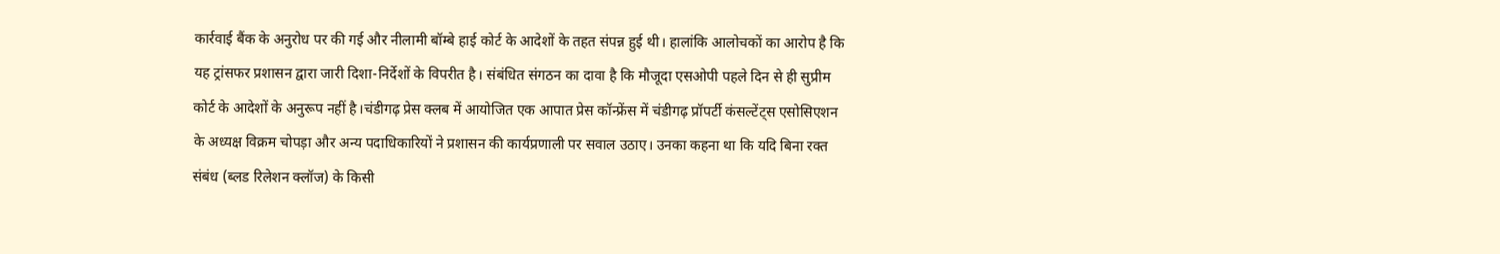कार्रवाई बैंक के अनुरोध पर की गई और नीलामी बॉम्बे हाई कोर्ट के आदेशों के तहत संपन्न हुई थी। हालांकि आलोचकों का आरोप है कि यह ट्रांसफर प्रशासन द्वारा जारी दिशा-निर्देशों के विपरीत है। संबंधित संगठन का दावा है कि मौजूदा एसओपी पहले दिन से ही सुप्रीम कोर्ट के आदेशों के अनुरूप नहीं है।चंडीगढ़ प्रेस क्लब में आयोजित एक आपात प्रेस कॉन्फ्रेंस में चंडीगढ़ प्रॉपर्टी कंसल्टेंट्स एसोसिएशन के अध्यक्ष विक्रम चोपड़ा और अन्य पदाधिकारियों ने प्रशासन की कार्यप्रणाली पर सवाल उठाए। उनका कहना था कि यदि बिना रक्त संबंध (ब्लड रिलेशन क्लॉज) के किसी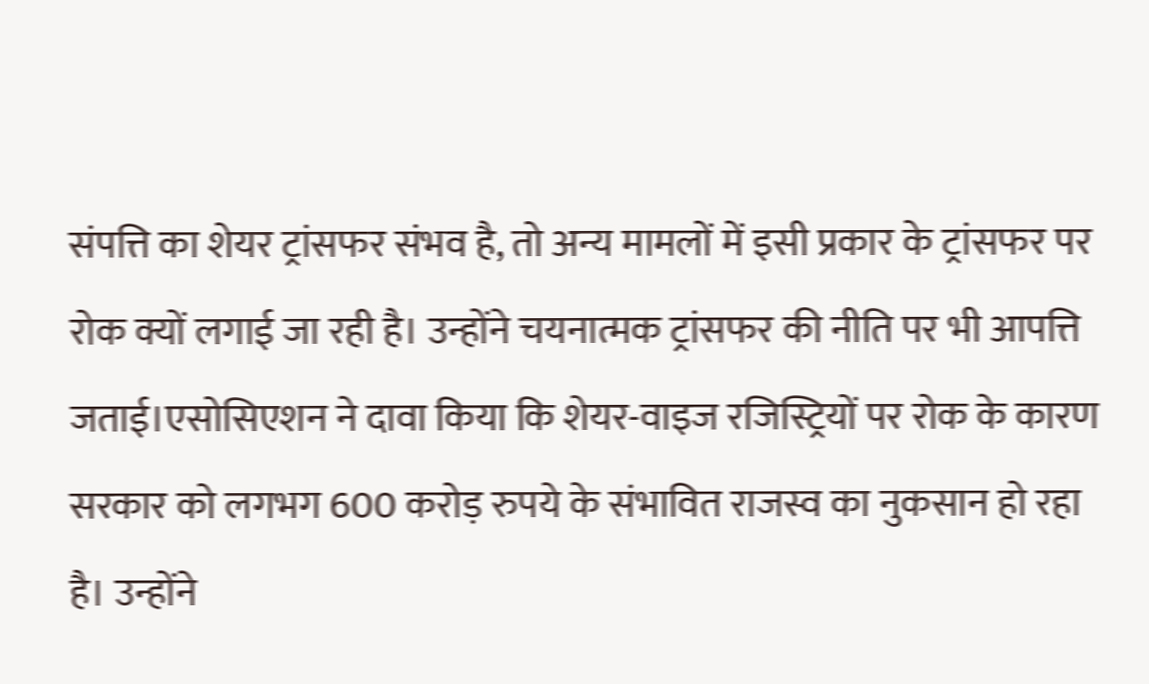संपत्ति का शेयर ट्रांसफर संभव है, तो अन्य मामलों में इसी प्रकार के ट्रांसफर पर रोक क्यों लगाई जा रही है। उन्होंने चयनात्मक ट्रांसफर की नीति पर भी आपत्ति जताई।एसोसिएशन ने दावा किया कि शेयर-वाइज रजिस्ट्रियों पर रोक के कारण सरकार को लगभग 600 करोड़ रुपये के संभावित राजस्व का नुकसान हो रहा है। उन्होंने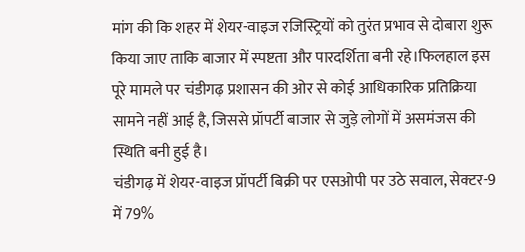मांग की कि शहर में शेयर-वाइज रजिस्ट्रियों को तुरंत प्रभाव से दोबारा शुरू किया जाए ताकि बाजार में स्पष्टता और पारदर्शिता बनी रहे।फिलहाल इस पूरे मामले पर चंडीगढ़ प्रशासन की ओर से कोई आधिकारिक प्रतिक्रिया सामने नहीं आई है, जिससे प्रॉपर्टी बाजार से जुड़े लोगों में असमंजस की स्थिति बनी हुई है।
चंडीगढ़ में शेयर-वाइज प्रॉपर्टी बिक्री पर एसओपी पर उठे सवाल, सेक्टर-9 में 79%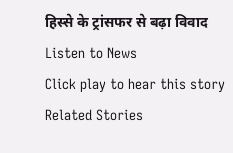हिस्से के ट्रांसफर से बढ़ा विवाद
Listen to News
Click play to hear this story
Related Stories